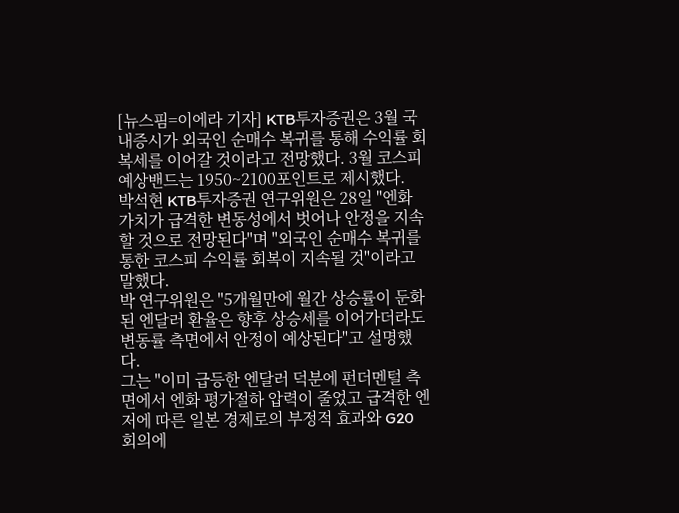[뉴스핌=이에라 기자] KTB투자증권은 3월 국내증시가 외국인 순매수 복귀를 통해 수익률 회복세를 이어갈 것이라고 전망했다. 3월 코스피 예상밴드는 1950~2100포인트로 제시했다.
박석현 KTB투자증권 연구위원은 28일 "엔화 가치가 급격한 변동성에서 벗어나 안정을 지속할 것으로 전망된다"며 "외국인 순매수 복귀를 통한 코스피 수익률 회복이 지속될 것"이라고 말했다.
박 연구위원은 "5개월만에 월간 상승률이 둔화된 엔달러 환율은 향후 상승세를 이어가더라도 변동률 측면에서 안정이 예상된다"고 설명했다.
그는 "이미 급등한 엔달러 덕분에 펀더멘털 측면에서 엔화 평가절하 압력이 줄었고 급격한 엔저에 따른 일본 경제로의 부정적 효과와 G20 회의에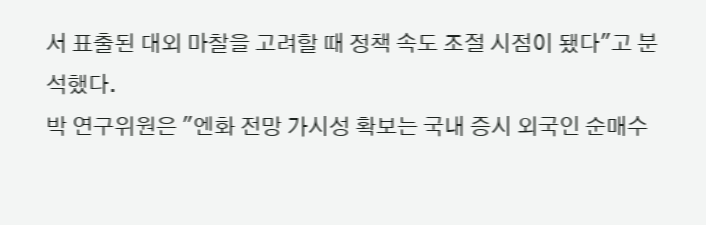서 표출된 대외 마찰을 고려할 때 정책 속도 조절 시점이 됐다"고 분석했다.
박 연구위원은 "엔화 전망 가시성 확보는 국내 증시 외국인 순매수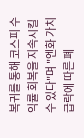복귀를 통해 코스피 수익률 회복을 지속시킬 수 있다"며 "엔화 가치 급락에 따른 폐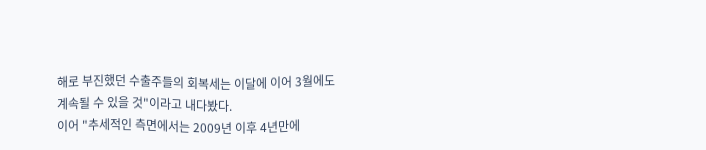해로 부진했던 수출주들의 회복세는 이달에 이어 3월에도 계속될 수 있을 것"이라고 내다봤다.
이어 "추세적인 측면에서는 2009년 이후 4년만에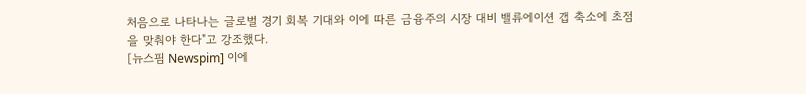처음으로 나타나는 글로벌 경기 회복 기대와 이에 따른 금융주의 시장 대비 밸류에이션 갭 축소에 초점을 맞춰야 한다"고 강조했다.
[뉴스핌 Newspim] 이에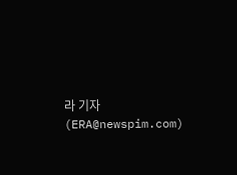라 기자 (ERA@newspim.com)